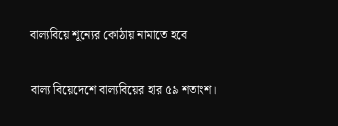বাল্যবিয়ে শূন্যের কোঠায় নামাতে হবে

বাল্য বিয়েদেশে বাল্যবিয়ের হার ৫৯ শতাংশ।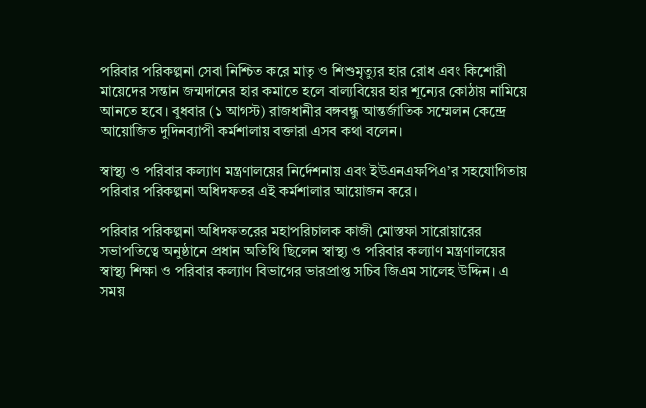পরিবার পরিকল্পনা সেবা নিশ্চিত করে মাতৃ ও শিশুমৃত্যুর হার রোধ এবং কিশোরী মায়েদের সন্তান জন্মদানের হার কমাতে হলে বাল্যবিয়ের হার শূন্যের কোঠায় নামিয়ে আনতে হবে। বুধবার (১ আগস্ট) রাজধানীর বঙ্গবন্ধু আন্তর্জাতিক সম্মেলন কেন্দ্রে আয়োজিত দুদিনব্যাপী কর্মশালায় বক্তারা এসব কথা বলেন।

স্বাস্থ্য ও পরিবার কল্যাণ মন্ত্রণালয়ের নির্দেশনায় এবং ইউএনএফপিএ’র সহযোগিতায় পরিবার পরিকল্পনা অধিদফতর এই কর্মশালার আয়োজন করে।

পরিবার পরিকল্পনা অধিদফতরের মহাপরিচালক কাজী মোস্তফা সারোয়ারের সভাপতিত্বে অনুষ্ঠানে প্রধান অতিথি ছিলেন স্বাস্থ্য ও পরিবার কল্যাণ মন্ত্রণালয়ের স্বাস্থ্য শিক্ষা ও পরিবার কল্যাণ বিভাগের ভারপ্রাপ্ত সচিব জিএম সালেহ উদ্দিন। এ সময়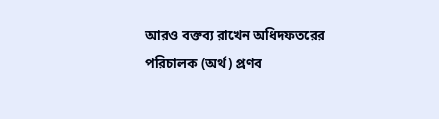আরও বক্তব্য রাখেন অধিদফতরের পরিচালক (অর্থ) প্রণব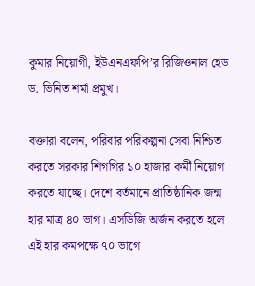কুমার নিয়োগী, ইউএনএফপি’র রিজিওনাল হেড ড. ভিনিত শর্মা প্রমুখ।

বক্তারা বলেন, পরিবার পরিকল্পনা সেবা নিশ্চিত করতে সরকার শিগগির ১০ হাজার কর্মী নিয়োগ করতে যাচ্ছে। দেশে বর্তমানে প্রাতিষ্ঠানিক জন্ম হার মাত্র ৪০ ভাগ। এসডিজি অর্জন করতে হলে এই হার কমপক্ষে ৭০ ভাগে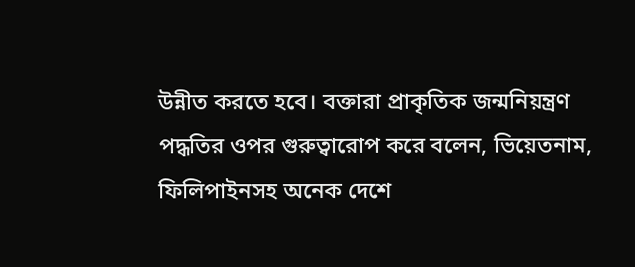উন্নীত করতে হবে। বক্তারা প্রাকৃতিক জন্মনিয়ন্ত্রণ পদ্ধতির ওপর গুরুত্বারোপ করে বলেন, ভিয়েতনাম, ফিলিপাইনসহ অনেক দেশে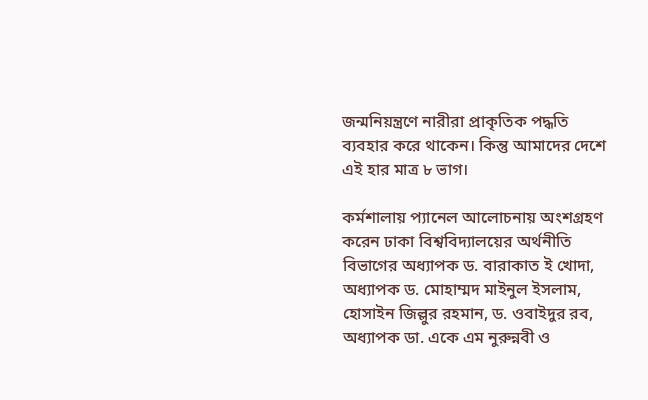জন্মনিয়ন্ত্রণে নারীরা প্রাকৃতিক পদ্ধতি ব্যবহার করে থাকেন। কিন্তু আমাদের দেশে এই হার মাত্র ৮ ভাগ।

কর্মশালায় প্যানেল আলোচনায় অংশগ্রহণ করেন ঢাকা বিশ্ববিদ্যালয়ের অর্থনীতি বিভাগের অধ্যাপক ড. বারাকাত ই খোদা, অধ্যাপক ড. মোহাম্মদ মাইনুল ইসলাম, হোসাইন জিল্লুর রহমান, ড. ওবাইদুর রব, অধ্যাপক ডা. একে এম নুরুন্নবী ও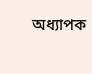অধ্যাপক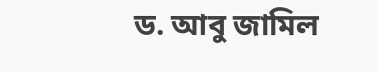ড. আবু জামিল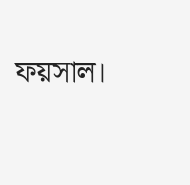ফয়সাল।